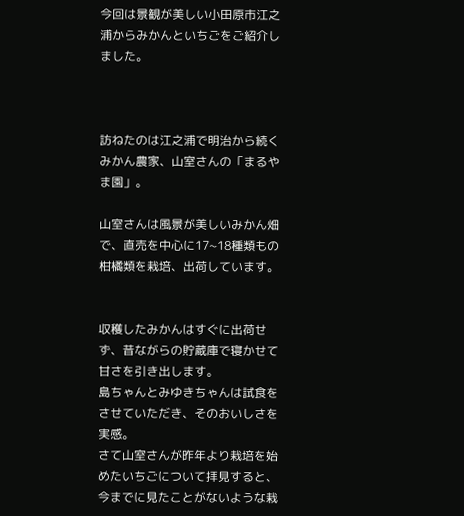今回は景観が美しい小田原市江之浦からみかんといちごをご紹介しました。



訪ねたのは江之浦で明治から続くみかん農家、山室さんの「まるやま園」。

山室さんは風景が美しいみかん畑で、直売を中心に17~18種類もの柑橘類を栽培、出荷しています。


収穫したみかんはすぐに出荷せず、昔ながらの貯蔵庫で寝かせて甘さを引き出します。
島ちゃんとみゆきちゃんは試食をさせていただき、そのおいしさを実感。
さて山室さんが昨年より栽培を始めたいちごについて拝見すると、今までに見たことがないような栽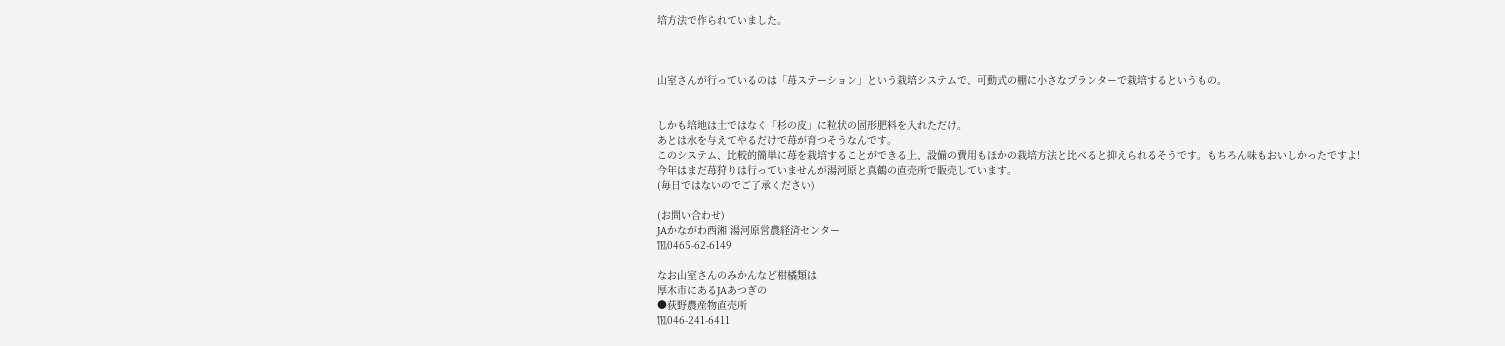培方法で作られていました。



山室さんが行っているのは「苺ステーション」という栽培システムで、可動式の棚に小さなプランターで栽培するというもの。


しかも培地は土ではなく「杉の皮」に粒状の固形肥料を入れただけ。
あとは水を与えてやるだけで苺が育つそうなんです。
このシステム、比較的簡単に苺を栽培することができる上、設備の費用もほかの栽培方法と比べると抑えられるそうです。もちろん味もおいしかったですよ!
今年はまだ苺狩りは行っていませんが湯河原と真鶴の直売所で販売しています。
(毎日ではないのでご了承ください)

(お問い合わせ)
JAかながわ西湘 湯河原営農経済センター
℡0465-62-6149

なお山室さんのみかんなど柑橘類は
厚木市にあるJAあつぎの
●荻野農産物直売所
℡046-241-6411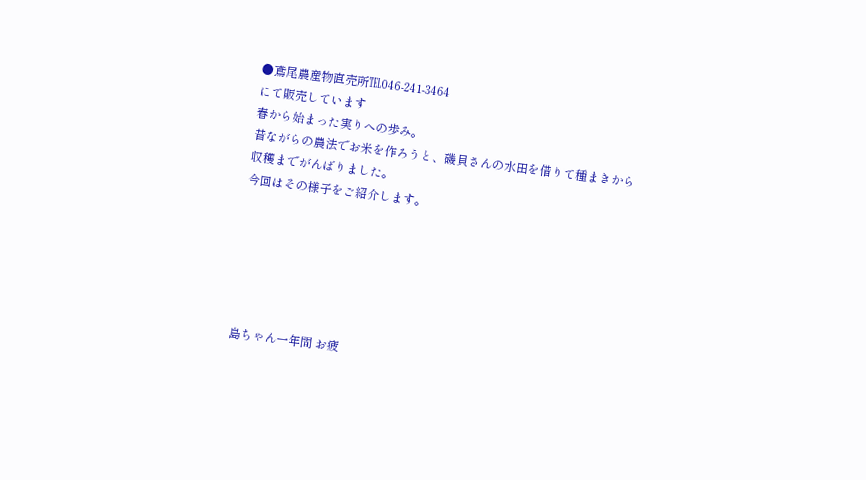●鳶尾農産物直売所℡046-241-3464
にて販売しています
春から始まった実りへの歩み。
昔ながらの農法でお米を作ろうと、磯貝さんの水田を借りて種まきから収穫までがんばりました。
今回はその様子をご紹介します。






島ちゃん一年間 お疲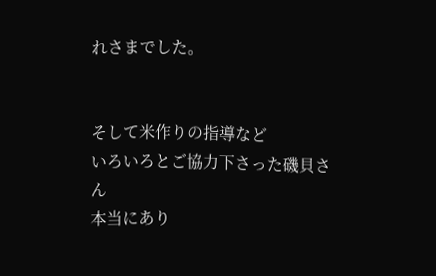れさまでした。


そして米作りの指導など
いろいろとご協力下さった磯貝さん
本当にあり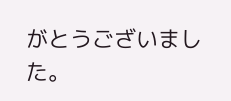がとうございました。